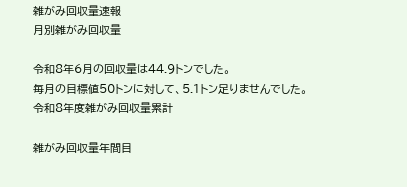雑がみ回収量速報
月別雑がみ回収量

令和8年6月の回収量は44.9トンでした。
毎月の目標値50トンに対して、5.1トン足りませんでした。
令和8年度雑がみ回収量累計

雑がみ回収量年間目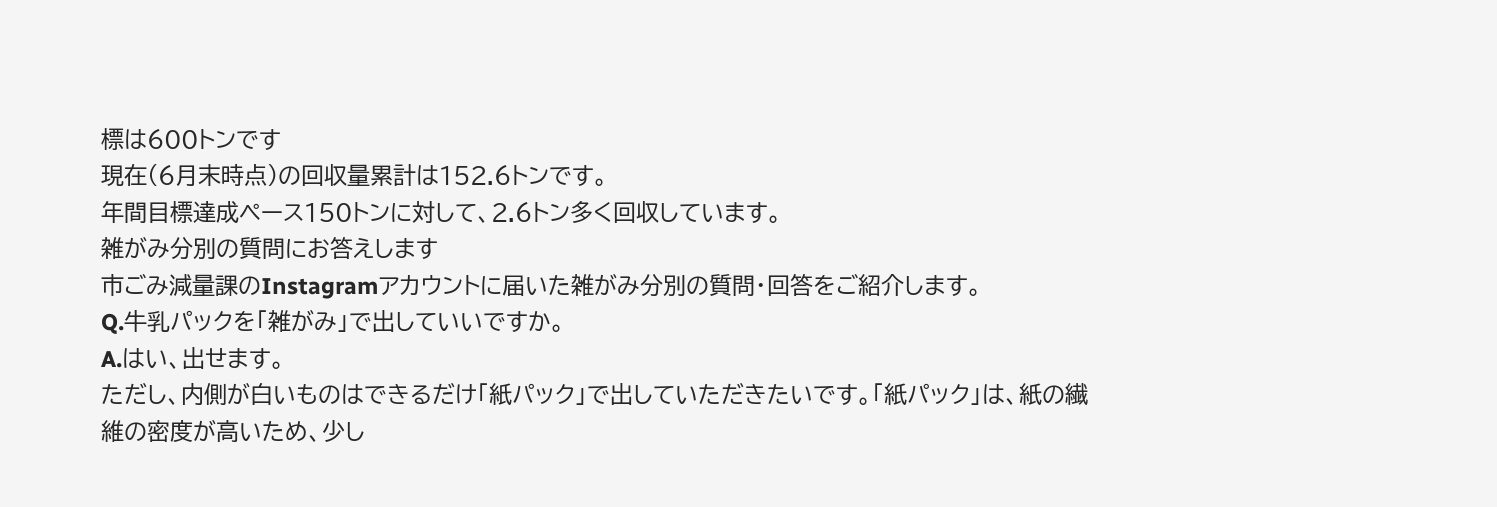標は600トンです
現在(6月末時点)の回収量累計は152.6トンです。
年間目標達成ペース150トンに対して、2.6トン多く回収しています。
雑がみ分別の質問にお答えします
市ごみ減量課のInstagramアカウントに届いた雑がみ分別の質問・回答をご紹介します。
Q.牛乳パックを「雑がみ」で出していいですか。
A.はい、出せます。
ただし、内側が白いものはできるだけ「紙パック」で出していただきたいです。「紙パック」は、紙の繊維の密度が高いため、少し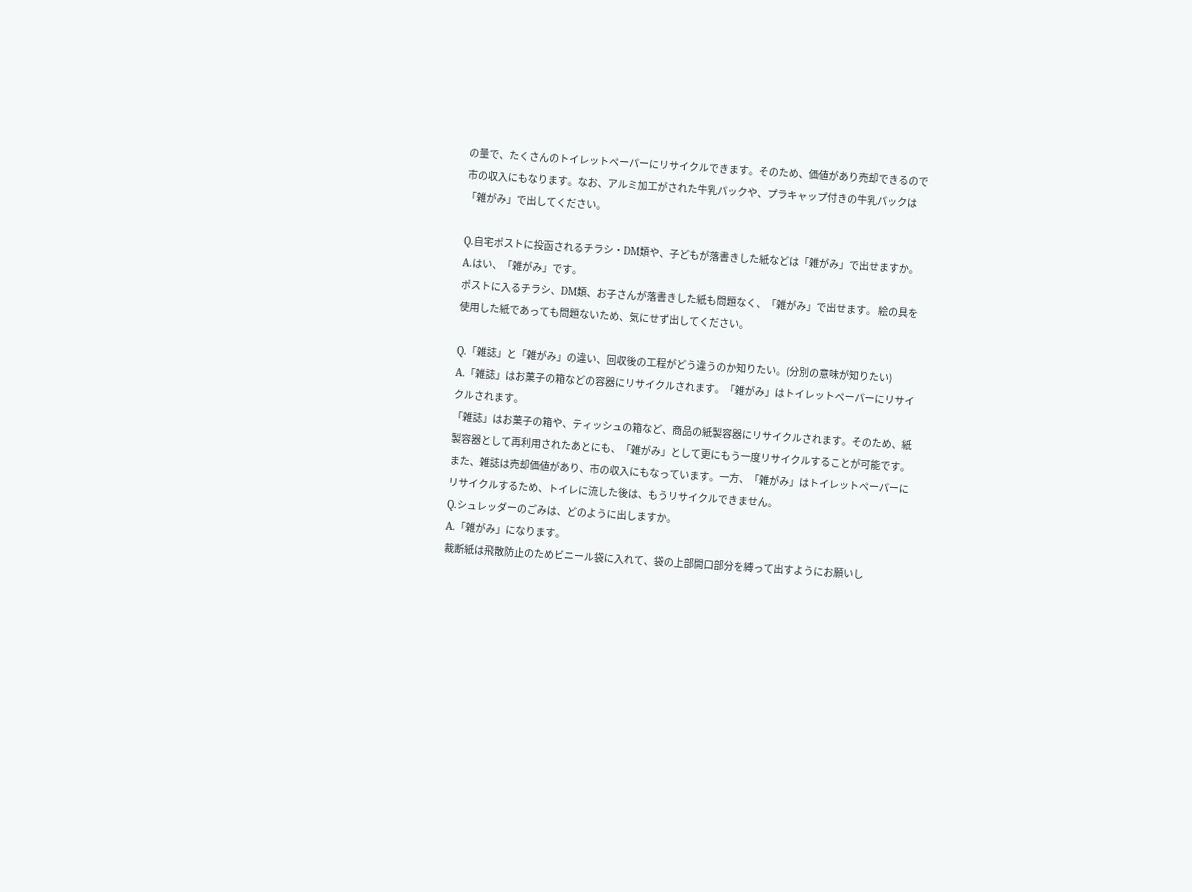の量で、たくさんのトイレットペーパーにリサイクルできます。そのため、価値があり売却できるので市の収入にもなります。なお、アルミ加工がされた牛乳パックや、プラキャップ付きの牛乳パックは「雑がみ」で出してください。

Q.自宅ポストに投函されるチラシ・DM類や、子どもが落書きした紙などは「雑がみ」で出せますか。
A.はい、「雑がみ」です。
ポストに入るチラシ、DM類、お子さんが落書きした紙も問題なく、「雑がみ」で出せます。 絵の具を使用した紙であっても問題ないため、気にせず出してください。

Q.「雑誌」と「雑がみ」の違い、回収後の工程がどう違うのか知りたい。(分別の意味が知りたい)
A.「雑誌」はお菓子の箱などの容器にリサイクルされます。「雑がみ」はトイレットペーパーにリサイクルされます。
「雑誌」はお菓子の箱や、ティッシュの箱など、商品の紙製容器にリサイクルされます。そのため、紙製容器として再利用されたあとにも、「雑がみ」として更にもう一度リサイクルすることが可能です。また、雑誌は売却価値があり、市の収入にもなっています。一方、「雑がみ」はトイレットペーパーにリサイクルするため、トイレに流した後は、もうリサイクルできません。
Q.シュレッダーのごみは、どのように出しますか。
A.「雑がみ」になります。
裁断紙は飛散防止のためビニール袋に入れて、袋の上部開口部分を縛って出すようにお願いし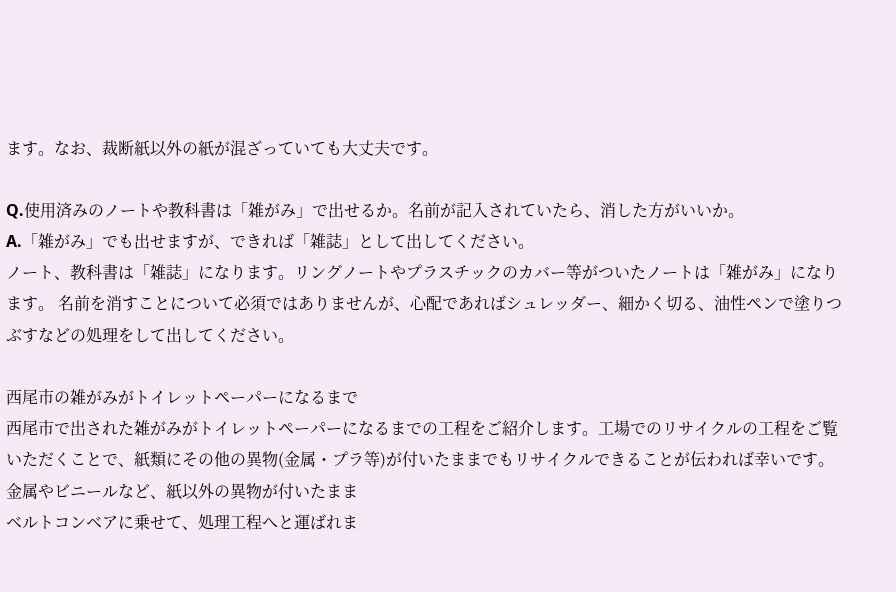ます。なお、裁断紙以外の紙が混ざっていても大丈夫です。

Q.使用済みのノートや教科書は「雑がみ」で出せるか。名前が記入されていたら、消した方がいいか。
A.「雑がみ」でも出せますが、できれば「雑誌」として出してください。
ノート、教科書は「雑誌」になります。リングノートやプラスチックのカバー等がついたノートは「雑がみ」になります。 名前を消すことについて必須ではありませんが、心配であればシュレッダー、細かく切る、油性ペンで塗りつぶすなどの処理をして出してください。

西尾市の雑がみがトイレットペーパーになるまで
西尾市で出された雑がみがトイレットペーパーになるまでの工程をご紹介します。工場でのリサイクルの工程をご覧いただくことで、紙類にその他の異物(金属・プラ等)が付いたままでもリサイクルできることが伝われば幸いです。
金属やビニールなど、紙以外の異物が付いたまま
ベルトコンベアに乗せて、処理工程へと運ばれま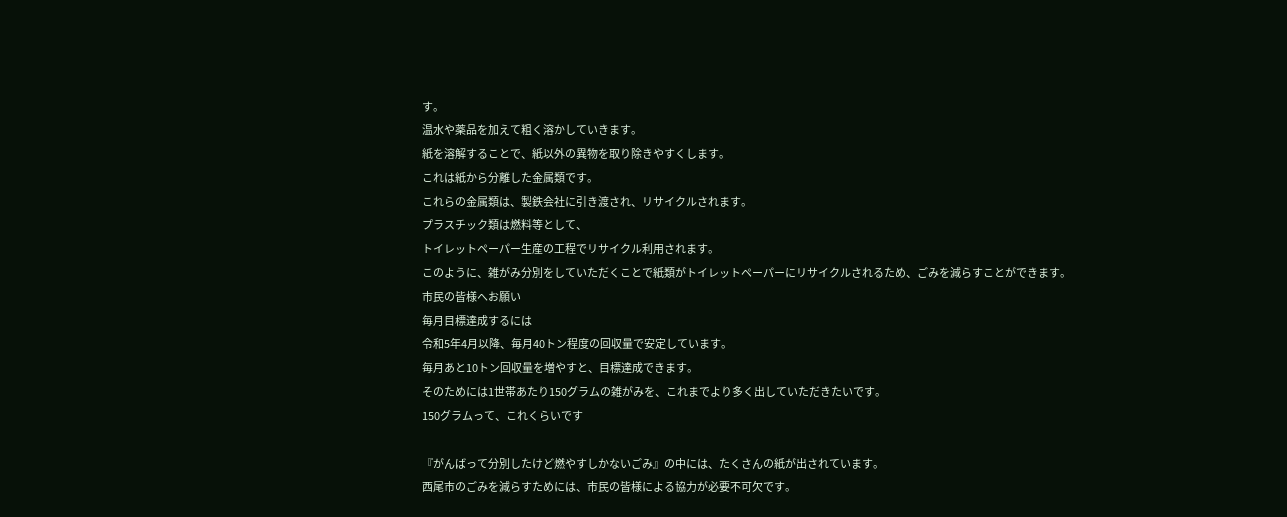す。
温水や薬品を加えて粗く溶かしていきます。
紙を溶解することで、紙以外の異物を取り除きやすくします。
これは紙から分離した金属類です。
これらの金属類は、製鉄会社に引き渡され、リサイクルされます。
プラスチック類は燃料等として、
トイレットペーパー生産の工程でリサイクル利用されます。
このように、雑がみ分別をしていただくことで紙類がトイレットペーパーにリサイクルされるため、ごみを減らすことができます。
市民の皆様へお願い
毎月目標達成するには
令和5年4月以降、毎月40トン程度の回収量で安定しています。
毎月あと10トン回収量を増やすと、目標達成できます。
そのためには1世帯あたり150グラムの雑がみを、これまでより多く出していただきたいです。
150グラムって、これくらいです

『がんばって分別したけど燃やすしかないごみ』の中には、たくさんの紙が出されています。
西尾市のごみを減らすためには、市民の皆様による協力が必要不可欠です。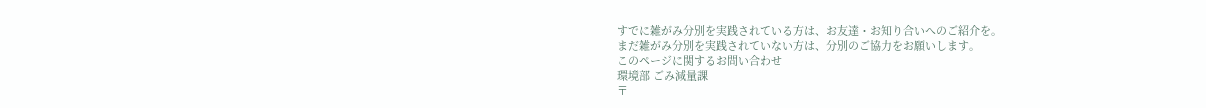すでに雑がみ分別を実践されている方は、お友達・お知り合いへのご紹介を。
まだ雑がみ分別を実践されていない方は、分別のご協力をお願いします。
このページに関するお問い合わせ
環境部 ごみ減量課
〒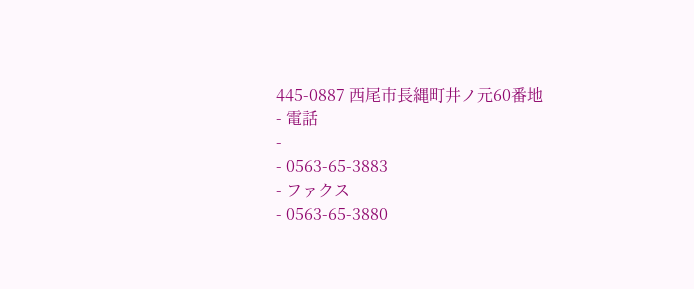445-0887 西尾市長縄町井ノ元60番地
- 電話
-
- 0563-65-3883
- ファクス
- 0563-65-3880